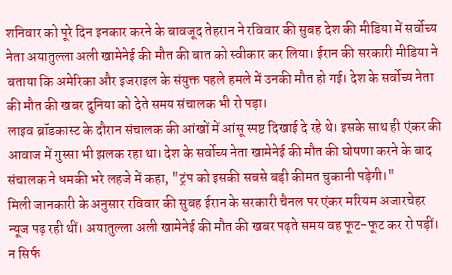शनिवार को पूरे दिन इनकार करने के बावजूद तेहरान ने रविवार की सुबह देश की मीडिया में सर्वोच्य नेता अयातुल्ला अली खामेनेई की मौत की बात को स्वीकार कर लिया। ईरान की सरकारी मीडिया ने बताया कि अमेरिका और इजराइल के संयुक्त पहले हमले में उनकी मौत हो गई। देश के सर्वोच्य नेता की मौत की खबर दुनिया को देते समय संचालक भी रो पड़ा।
लाइव ब्रॉडकास्ट के दौरान संचालक की आंखों में आंसू स्पष्ट दिखाई दे रहे थे। इसके साथ ही एंकर की आवाज में गुस्सा भी झलक रहा था। देश के सर्वोच्य नेता खामेनेई की मौत की घोषणा करने के बाद संचालक ने धमकी भरे लहजे में कहा, "ट्रंप को इसकी सबसे बड़ी कीमत चुकानी पड़ेगी।"
मिली जानकारी के अनुसार रविवार की सुबह ईरान के सरकारी चैनल पर एंकर मरियम अजारचेहर न्यूज पढ़ रही थीं। अयातुल्ला अली खामेनेई की मौत की खबर पढ़ते समय वह फूट-फूट कर रो पड़ीं। न सिर्फ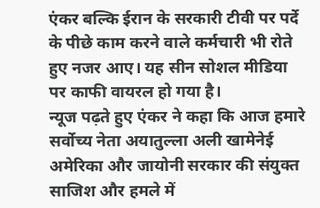एंकर बल्कि ईरान के सरकारी टीवी पर पर्दे के पीछे काम करने वाले कर्मचारी भी रोते हुए नजर आए। यह सीन सोशल मीडिया पर काफी वायरल हो गया है।
न्यूज पढ़ते हुए एंकर ने कहा कि आज हमारे सर्वोच्य नेता अयातुल्ला अली खामेनेई अमेरिका और जायोनी सरकार की संयुक्त साजिश और हमले में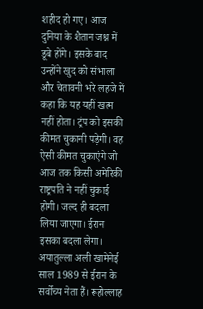शहीद हो गए। आज दुनिया के शैतान जश्न में डूबे होंगे। इसके बाद उन्होंने खुद को संभाला और चेतावनी भरे लहजे में कहा कि यह यहीं खत्म नहीं होता। ट्रंप को इसकी कीमत चुकानी पड़ेगी। वह ऐसी कीमत चुकाएंगे जो आज तक किसी अमेरिकी राष्ट्रपति ने नहीं चुकाई होगी। जल्द ही बदला लिया जाएगा। ईरान इसका बदला लेगा।
अयातुल्ला अली खामेनेई साल 1989 से ईरान के सर्वोच्य नेता हैं। रूहोल्लाह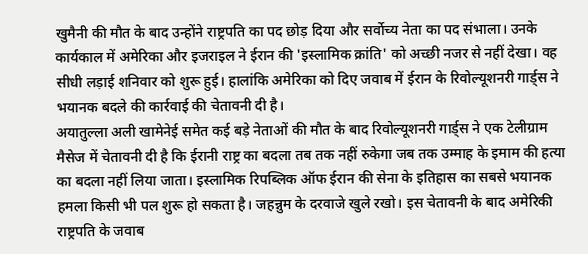खुमैनी की मौत के बाद उन्होंने राष्ट्रपति का पद छोड़ दिया और सर्वोच्य नेता का पद संभाला। उनके कार्यकाल में अमेरिका और इजराइल ने ईरान की 'इस्लामिक क्रांति' को अच्छी नजर से नहीं देखा। वह सीधी लड़ाई शनिवार को शुरू हुई। हालांकि अमेरिका को दिए जवाब में ईरान के रिवोल्यूशनरी गार्ड्स ने भयानक बदले की कार्रवाई की चेतावनी दी है।
अयातुल्ला अली खामेनेई समेत कई बड़े नेताओं की मौत के बाद रिवोल्यूशनरी गार्ड्स ने एक टेलीग्राम मैसेज में चेतावनी दी है कि ईरानी राष्ट्र का बदला तब तक नहीं रुकेगा जब तक उम्माह के इमाम की हत्या का बदला नहीं लिया जाता। इस्लामिक रिपब्लिक ऑफ ईरान की सेना के इतिहास का सबसे भयानक हमला किसी भी पल शुरू हो सकता है। जहन्नुम के दरवाजे खुले रखो। इस चेतावनी के बाद अमेरिकी राष्ट्रपति के जवाब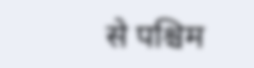से पश्चिम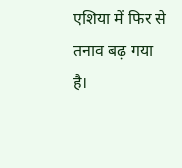एशिया में फिर से तनाव बढ़ गया है।